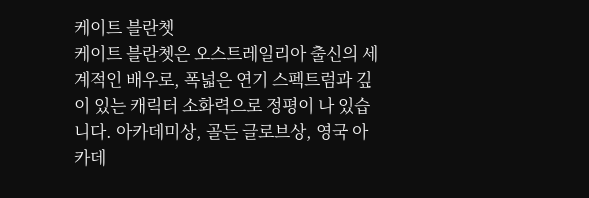케이트 블란쳇
케이트 블란쳇은 오스트레일리아 출신의 세계적인 배우로, 폭넓은 연기 스펙트럼과 깊이 있는 캐릭터 소화력으로 정평이 나 있습니다. 아카데미상, 골든 글로브상, 영국 아카데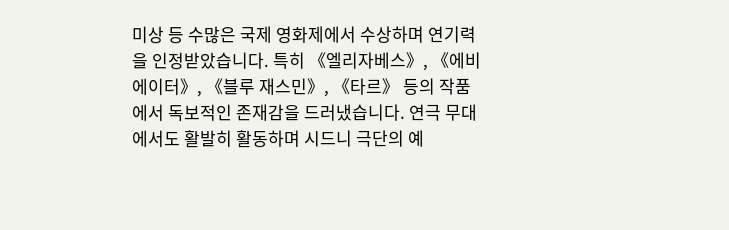미상 등 수많은 국제 영화제에서 수상하며 연기력을 인정받았습니다. 특히 《엘리자베스》, 《에비에이터》, 《블루 재스민》, 《타르》 등의 작품에서 독보적인 존재감을 드러냈습니다. 연극 무대에서도 활발히 활동하며 시드니 극단의 예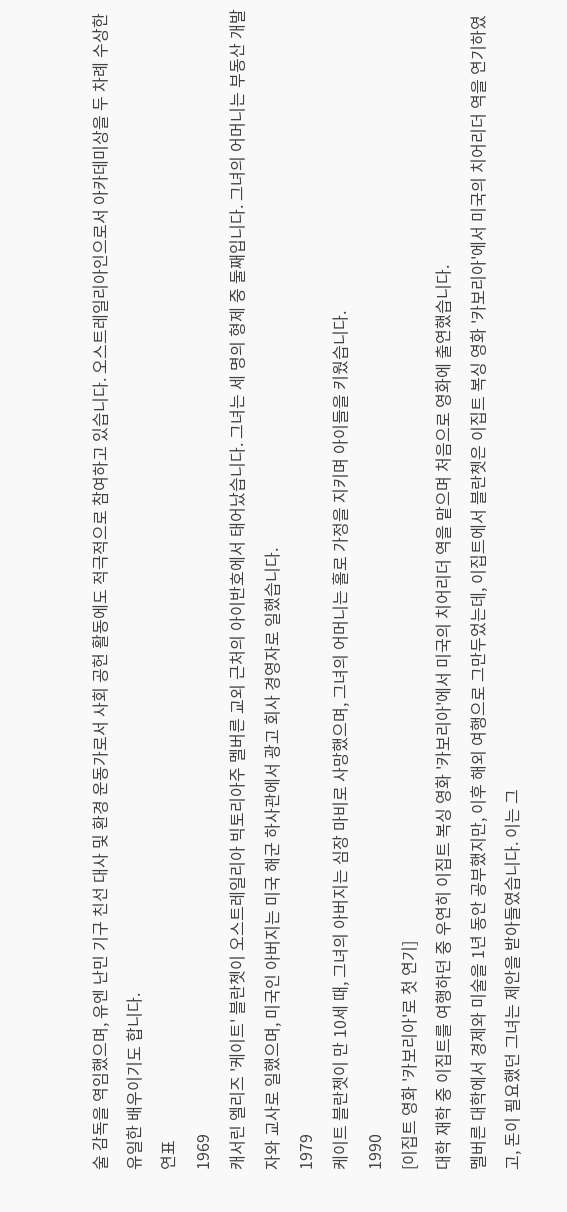술 감독을 역임했으며, 유엔 난민 기구 친선 대사 및 환경 운동가로서 사회 공헌 활동에도 적극적으로 참여하고 있습니다. 오스트레일리아인으로서 아카데미상을 두 차례 수상한 유일한 배우이기도 합니다.
연표
1969
캐서린 엘리즈 '케이트' 블란쳇이 오스트레일리아 빅토리아주 멜버른 교외 근처의 아이반호에서 태어났습니다. 그녀는 세 명의 형제 중 둘째입니다. 그녀의 어머니는 부동산 개발자와 교사로 일했으며, 미국인 아버지는 미국 해군 하사관에서 광고 회사 경영자로 일했습니다.
1979
케이트 블란쳇이 만 10세 때, 그녀의 아버지는 심장 마비로 사망했으며, 그녀의 어머니는 홀로 가정을 지키며 아이들을 키웠습니다.
1990
[이집트 영화 '카보리아'로 첫 연기]
대학 재학 중 이집트를 여행하던 중 우연히 이집트 복싱 영화 '카보리아'에서 미국의 치어리더 역을 맡으며 처음으로 영화에 출연했습니다.
멜버른 대학에서 경제와 미술을 1년 동안 공부했지만, 이후 해외 여행으로 그만두었는데, 이집트에서 블란쳇은 이집트 복싱 영화 '카보리아'에서 미국의 치어리더 역을 연기하였고, 돈이 필요했던 그녀는 제안을 받아들였습니다. 이는 그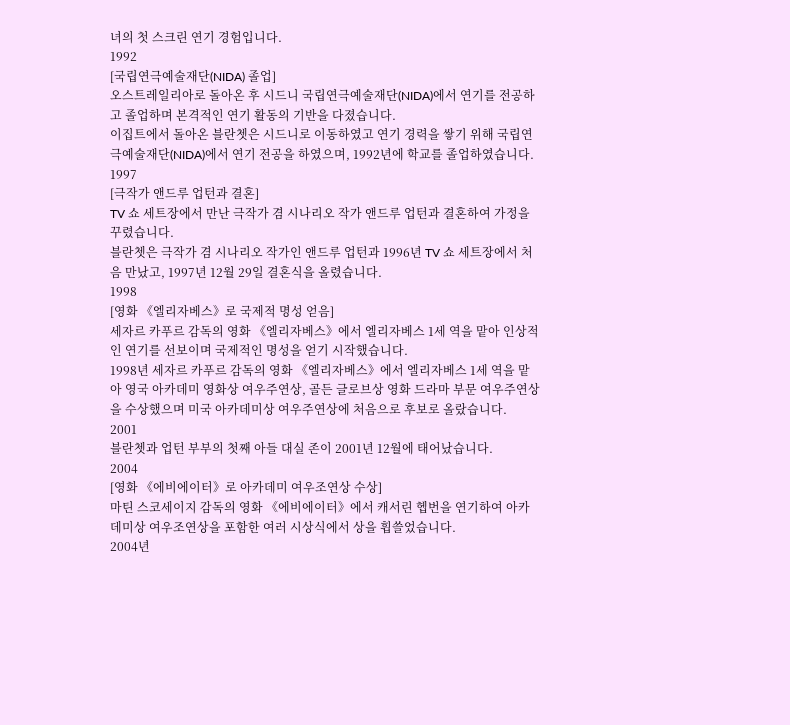녀의 첫 스크린 연기 경험입니다.
1992
[국립연극예술재단(NIDA) 졸업]
오스트레일리아로 돌아온 후 시드니 국립연극예술재단(NIDA)에서 연기를 전공하고 졸업하며 본격적인 연기 활동의 기반을 다졌습니다.
이집트에서 돌아온 블란쳇은 시드니로 이동하였고 연기 경력을 쌓기 위해 국립연극예술재단(NIDA)에서 연기 전공을 하였으며, 1992년에 학교를 졸업하였습니다.
1997
[극작가 앤드루 업턴과 결혼]
TV 쇼 세트장에서 만난 극작가 겸 시나리오 작가 앤드루 업턴과 결혼하여 가정을 꾸렸습니다.
블란쳇은 극작가 겸 시나리오 작가인 앤드루 업턴과 1996년 TV 쇼 세트장에서 처음 만났고, 1997년 12월 29일 결혼식을 올렸습니다.
1998
[영화 《엘리자베스》로 국제적 명성 얻음]
세자르 카푸르 감독의 영화 《엘리자베스》에서 엘리자베스 1세 역을 맡아 인상적인 연기를 선보이며 국제적인 명성을 얻기 시작했습니다.
1998년 세자르 카푸르 감독의 영화 《엘리자베스》에서 엘리자베스 1세 역을 맡아 영국 아카데미 영화상 여우주연상, 골든 글로브상 영화 드라마 부문 여우주연상을 수상했으며 미국 아카데미상 여우주연상에 처음으로 후보로 올랐습니다.
2001
블란쳇과 업턴 부부의 첫째 아들 대실 존이 2001년 12월에 태어났습니다.
2004
[영화 《에비에이터》로 아카데미 여우조연상 수상]
마틴 스코세이지 감독의 영화 《에비에이터》에서 캐서린 헵번을 연기하여 아카데미상 여우조연상을 포함한 여러 시상식에서 상을 휩쓸었습니다.
2004년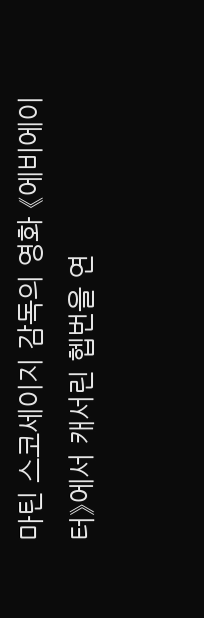마틴 스코세이지 감독의 영화 《에비에이터》에서 캐서린 헵번을 연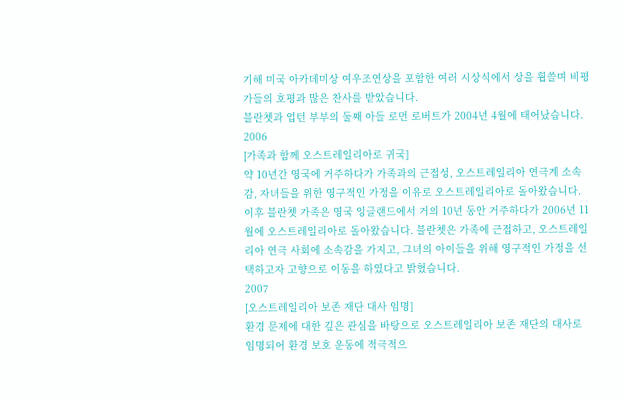기해 미국 아카데미상 여우조연상을 포함한 여러 시상식에서 상을 휩쓸며 비평가들의 호평과 많은 찬사를 받았습니다.
블란쳇과 업턴 부부의 둘째 아들 로먼 로버트가 2004년 4월에 태어났습니다.
2006
[가족과 함께 오스트레일리아로 귀국]
약 10년간 영국에 거주하다가 가족과의 근접성, 오스트레일리아 연극계 소속감, 자녀들을 위한 영구적인 가정을 이유로 오스트레일리아로 돌아왔습니다.
이후 블란쳇 가족은 영국 잉글랜드에서 거의 10년 동안 거주하다가 2006년 11월에 오스트레일리아로 돌아왔습니다. 블란쳇은 가족에 근접하고, 오스트레일리아 연극 사회에 소속감을 가지고, 그녀의 아이들을 위해 영구적인 가정을 선택하고자 고향으로 이동을 하였다고 밝혔습니다.
2007
[오스트레일리아 보존 재단 대사 임명]
환경 문제에 대한 깊은 관심을 바탕으로 오스트레일리아 보존 재단의 대사로 임명되어 환경 보호 운동에 적극적으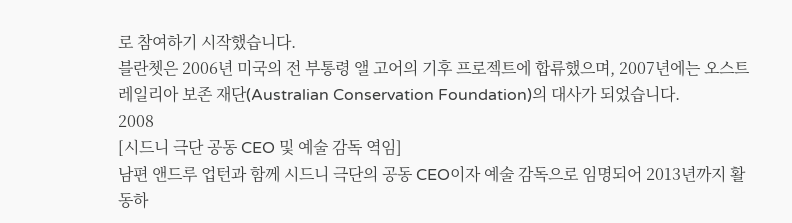로 참여하기 시작했습니다.
블란쳇은 2006년 미국의 전 부통령 앨 고어의 기후 프로젝트에 합류했으며, 2007년에는 오스트레일리아 보존 재단(Australian Conservation Foundation)의 대사가 되었습니다.
2008
[시드니 극단 공동 CEO 및 예술 감독 역임]
남편 앤드루 업턴과 함께 시드니 극단의 공동 CEO이자 예술 감독으로 임명되어 2013년까지 활동하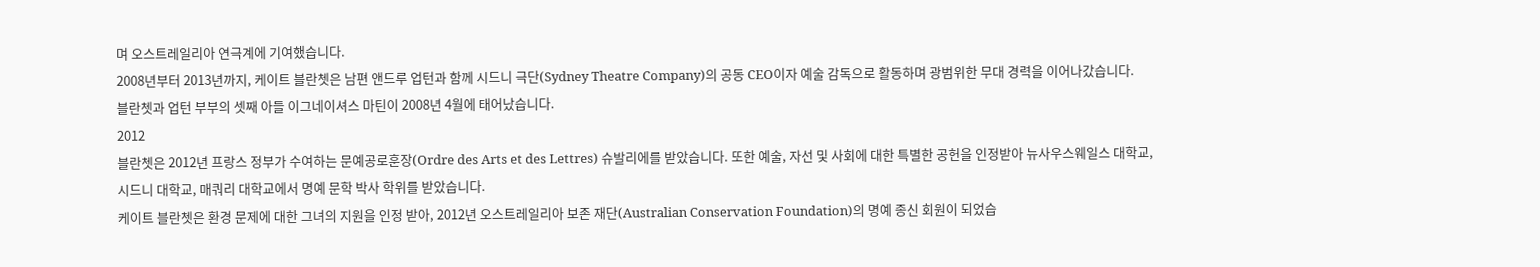며 오스트레일리아 연극계에 기여했습니다.
2008년부터 2013년까지, 케이트 블란쳇은 남편 앤드루 업턴과 함께 시드니 극단(Sydney Theatre Company)의 공동 CEO이자 예술 감독으로 활동하며 광범위한 무대 경력을 이어나갔습니다.
블란쳇과 업턴 부부의 셋째 아들 이그네이셔스 마틴이 2008년 4월에 태어났습니다.
2012
블란쳇은 2012년 프랑스 정부가 수여하는 문예공로훈장(Ordre des Arts et des Lettres) 슈발리에를 받았습니다. 또한 예술, 자선 및 사회에 대한 특별한 공헌을 인정받아 뉴사우스웨일스 대학교, 시드니 대학교, 매쿼리 대학교에서 명예 문학 박사 학위를 받았습니다.
케이트 블란쳇은 환경 문제에 대한 그녀의 지원을 인정 받아, 2012년 오스트레일리아 보존 재단(Australian Conservation Foundation)의 명예 종신 회원이 되었습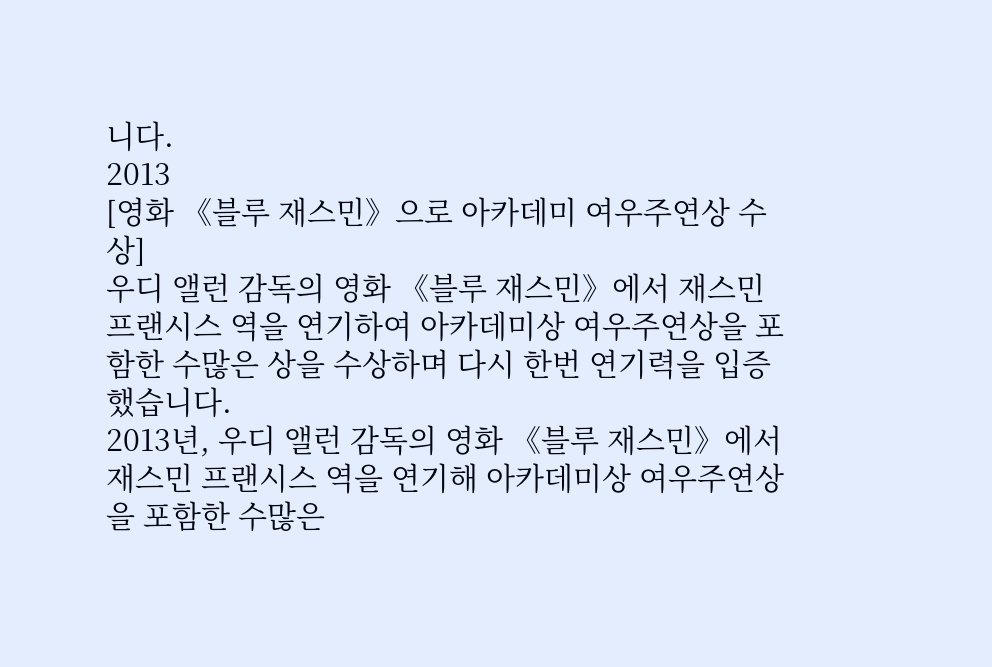니다.
2013
[영화 《블루 재스민》으로 아카데미 여우주연상 수상]
우디 앨런 감독의 영화 《블루 재스민》에서 재스민 프랜시스 역을 연기하여 아카데미상 여우주연상을 포함한 수많은 상을 수상하며 다시 한번 연기력을 입증했습니다.
2013년, 우디 앨런 감독의 영화 《블루 재스민》에서 재스민 프랜시스 역을 연기해 아카데미상 여우주연상을 포함한 수많은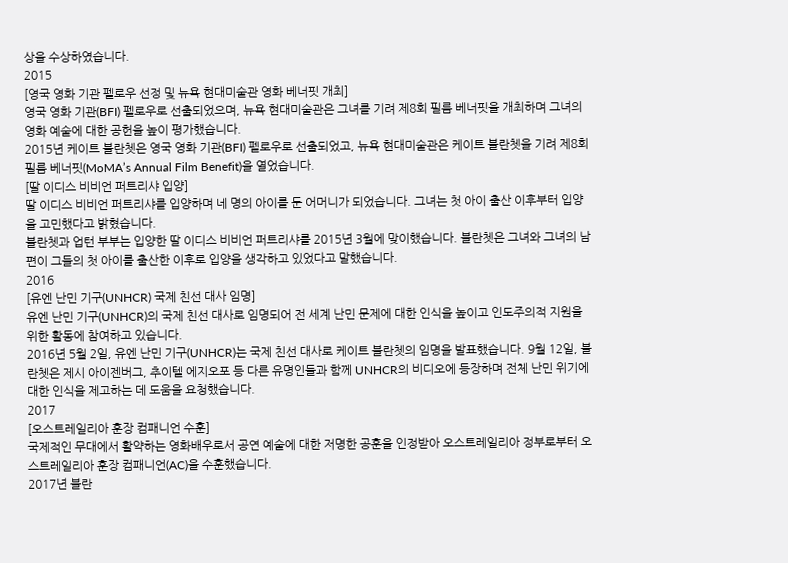상을 수상하였습니다.
2015
[영국 영화 기관 펠로우 선정 및 뉴욕 현대미술관 영화 베너핏 개최]
영국 영화 기관(BFI) 펠로우로 선출되었으며, 뉴욕 현대미술관은 그녀를 기려 제8회 필름 베너핏을 개최하며 그녀의 영화 예술에 대한 공헌을 높이 평가했습니다.
2015년 케이트 블란쳇은 영국 영화 기관(BFI) 펠로우로 선출되었고, 뉴욕 현대미술관은 케이트 블란쳇을 기려 제8회 필름 베너핏(MoMA’s Annual Film Benefit)을 열었습니다.
[딸 이디스 비비언 퍼트리샤 입양]
딸 이디스 비비언 퍼트리샤를 입양하며 네 명의 아이를 둔 어머니가 되었습니다. 그녀는 첫 아이 출산 이후부터 입양을 고민했다고 밝혔습니다.
블란쳇과 업턴 부부는 입양한 딸 이디스 비비언 퍼트리샤를 2015년 3월에 맞이했습니다. 블란쳇은 그녀와 그녀의 남편이 그들의 첫 아이를 출산한 이후로 입양을 생각하고 있었다고 말했습니다.
2016
[유엔 난민 기구(UNHCR) 국제 친선 대사 임명]
유엔 난민 기구(UNHCR)의 국제 친선 대사로 임명되어 전 세계 난민 문제에 대한 인식을 높이고 인도주의적 지원을 위한 활동에 참여하고 있습니다.
2016년 5월 2일, 유엔 난민 기구(UNHCR)는 국제 친선 대사로 케이트 블란쳇의 임명을 발표했습니다. 9월 12일, 블란쳇은 제시 아이젠버그, 추이텔 에지오포 등 다른 유명인들과 함께 UNHCR의 비디오에 등장하며 전체 난민 위기에 대한 인식을 제고하는 데 도움을 요청했습니다.
2017
[오스트레일리아 훈장 컴패니언 수훈]
국제적인 무대에서 활약하는 영화배우로서 공연 예술에 대한 저명한 공훈을 인정받아 오스트레일리아 정부로부터 오스트레일리아 훈장 컴패니언(AC)을 수훈했습니다.
2017년 블란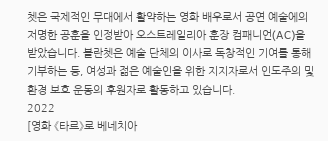쳇은 국제적인 무대에서 활약하는 영화 배우로서 공연 예술에의 저명한 공훈을 인정받아 오스트레일리아 훈장 컴패니언(AC)을 받았습니다. 블란쳇은 예술 단체의 이사로 독창적인 기여를 통해 기부하는 등, 여성과 젊은 예술인을 위한 지지자로서 인도주의 및 환경 보호 운동의 후원자로 활동하고 있습니다.
2022
[영화 《타르》로 베네치아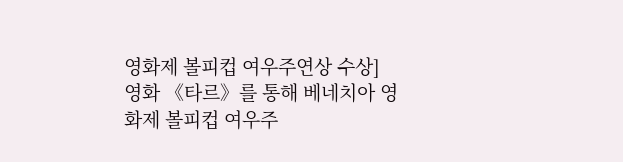영화제 볼피컵 여우주연상 수상]
영화 《타르》를 통해 베네치아 영화제 볼피컵 여우주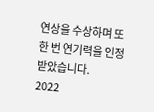연상을 수상하며 또 한 번 연기력을 인정받았습니다.
2022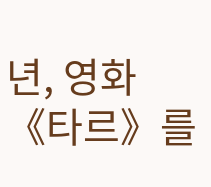년, 영화 《타르》를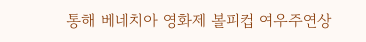통해 베네치아 영화제 볼피컵 여우주연상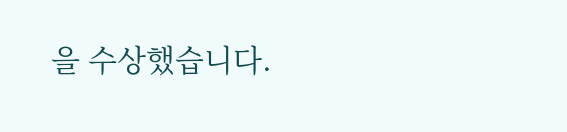을 수상했습니다.